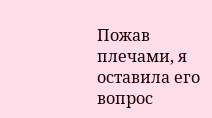Пожав плечами, я оставила его вопрос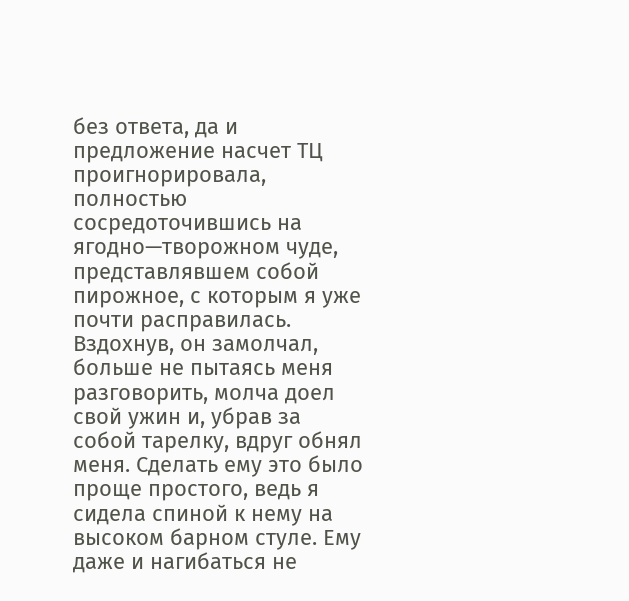без ответа, да и предложение насчет ТЦ проигнорировала, полностью сосредоточившись на ягодно—творожном чуде, представлявшем собой пирожное, с которым я уже почти расправилась.
Вздохнув, он замолчал, больше не пытаясь меня разговорить, молча доел свой ужин и, убрав за собой тарелку, вдруг обнял меня. Сделать ему это было проще простого, ведь я сидела спиной к нему на высоком барном стуле. Ему даже и нагибаться не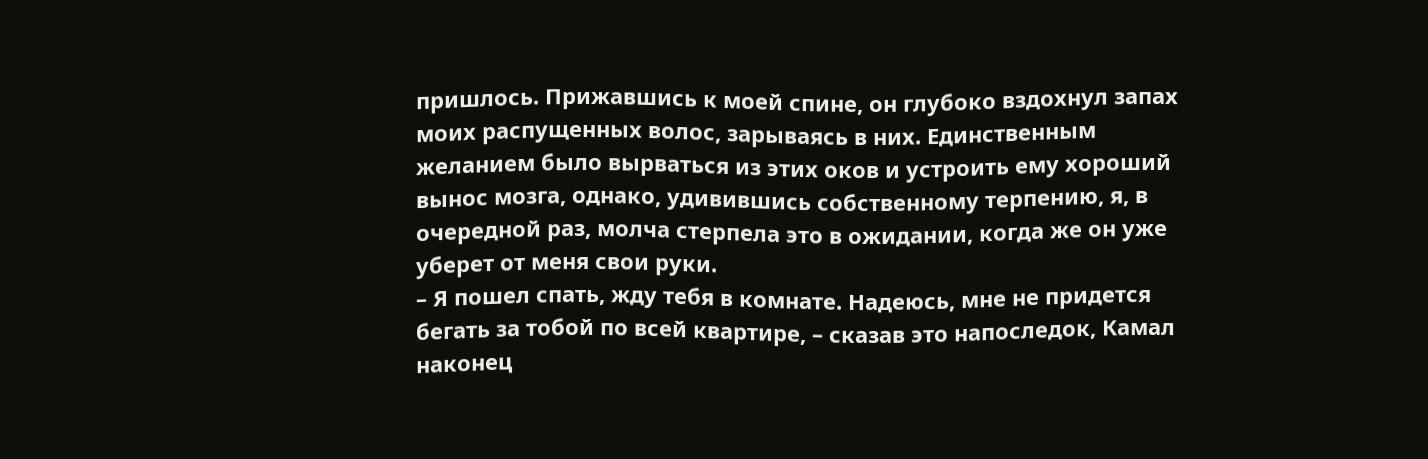пришлось. Прижавшись к моей спине, он глубоко вздохнул запах моих распущенных волос, зарываясь в них. Единственным желанием было вырваться из этих оков и устроить ему хороший вынос мозга, однако, удивившись собственному терпению, я, в очередной раз, молча стерпела это в ожидании, когда же он уже уберет от меня свои руки.
– Я пошел спать, жду тебя в комнате. Надеюсь, мне не придется бегать за тобой по всей квартире, – сказав это напоследок, Камал наконец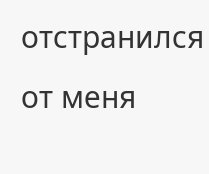отстранился от меня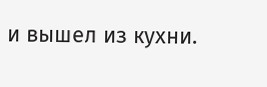и вышел из кухни.